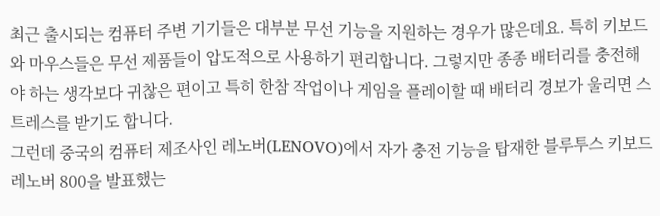최근 출시되는 컴퓨터 주변 기기들은 대부분 무선 기능을 지원하는 경우가 많은데요. 특히 키보드와 마우스들은 무선 제품들이 압도적으로 사용하기 편리합니다. 그렇지만 종종 배터리를 충전해야 하는 생각보다 귀찮은 편이고 특히 한참 작업이나 게임을 플레이할 때 배터리 경보가 울리면 스트레스를 받기도 합니다.
그런데 중국의 컴퓨터 제조사인 레노버(LENOVO)에서 자가 충전 기능을 탑재한 블루투스 키보드 레노버 800을 발표했는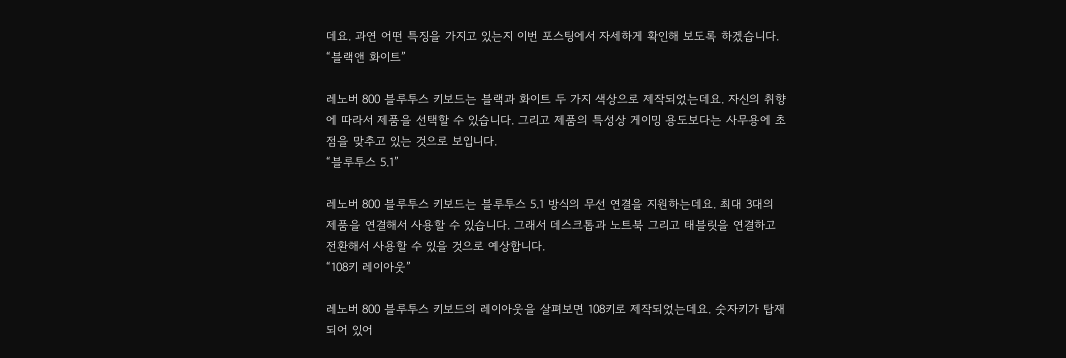데요. 과연 어떤 특징을 가지고 있는지 이번 포스팅에서 자세하게 확인해 보도록 하겠습니다.
“블랙앤 화이트”

레노버 800 블루투스 키보드는 블랙과 화이트 두 가지 색상으로 제작되었는데요. 자신의 취향에 따라서 제품을 선택할 수 있습니다. 그리고 제품의 특성상 게이밍 용도보다는 사무용에 초점을 맞추고 있는 것으로 보입니다.
“블루투스 5.1”

레노버 800 블루투스 키보드는 블루투스 5.1 방식의 무선 연결을 지원하는데요. 최대 3대의 제품을 연결해서 사용할 수 있습니다. 그래서 데스크톱과 노트북 그리고 태블릿을 연결하고 전환해서 사용할 수 있을 것으로 예상합니다.
“108키 레이아웃”

레노버 800 블루투스 키보드의 레이아웃을 살펴보면 108키로 제작되었는데요. 숫자키가 탑재되어 있어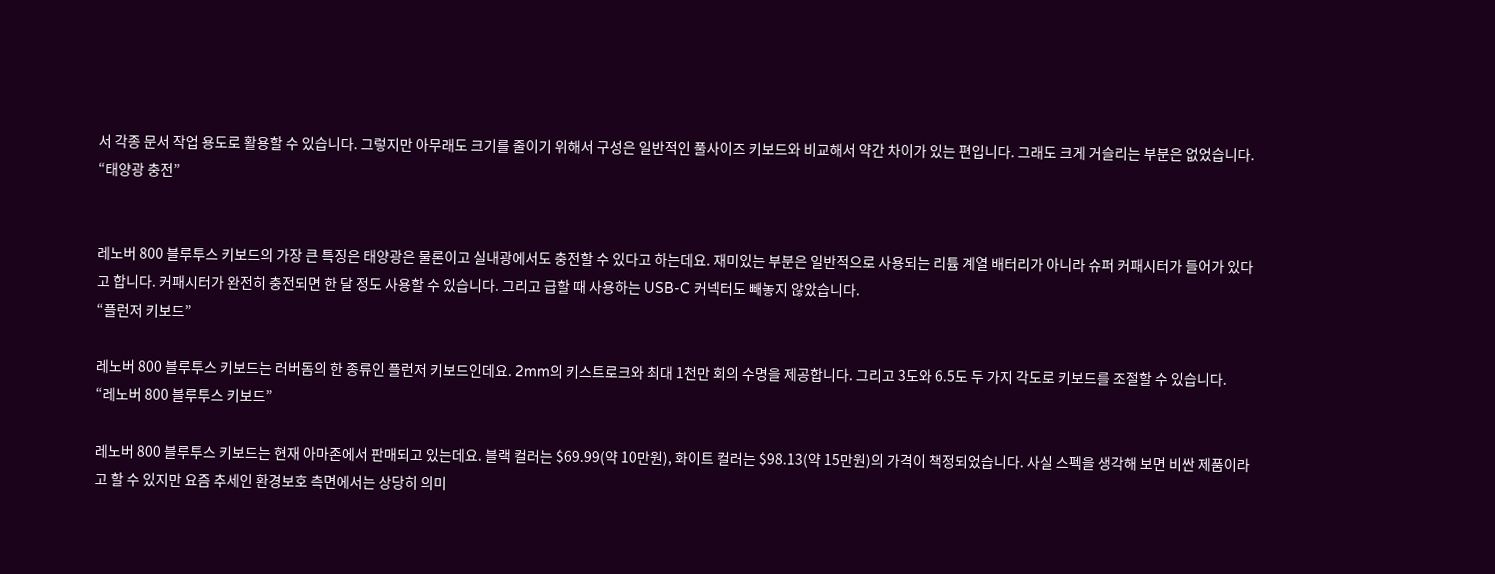서 각종 문서 작업 용도로 활용할 수 있습니다. 그렇지만 아무래도 크기를 줄이기 위해서 구성은 일반적인 풀사이즈 키보드와 비교해서 약간 차이가 있는 편입니다. 그래도 크게 거슬리는 부분은 없었습니다.
“태양광 충전”


레노버 800 블루투스 키보드의 가장 큰 특징은 태양광은 물론이고 실내광에서도 충전할 수 있다고 하는데요. 재미있는 부분은 일반적으로 사용되는 리튬 계열 배터리가 아니라 슈퍼 커패시터가 들어가 있다고 합니다. 커패시터가 완전히 충전되면 한 달 정도 사용할 수 있습니다. 그리고 급할 때 사용하는 USB-C 커넥터도 빼놓지 않았습니다.
“플런저 키보드”

레노버 800 블루투스 키보드는 러버돔의 한 종류인 플런저 키보드인데요. 2mm의 키스트로크와 최대 1천만 회의 수명을 제공합니다. 그리고 3도와 6.5도 두 가지 각도로 키보드를 조절할 수 있습니다.
“레노버 800 블루투스 키보드”

레노버 800 블루투스 키보드는 현재 아마존에서 판매되고 있는데요. 블랙 컬러는 $69.99(약 10만원), 화이트 컬러는 $98.13(약 15만원)의 가격이 책정되었습니다. 사실 스펙을 생각해 보면 비싼 제품이라고 할 수 있지만 요즘 추세인 환경보호 측면에서는 상당히 의미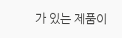가 있는 제품이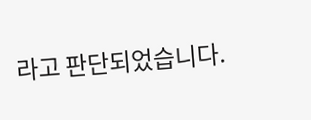라고 판단되었습니다.